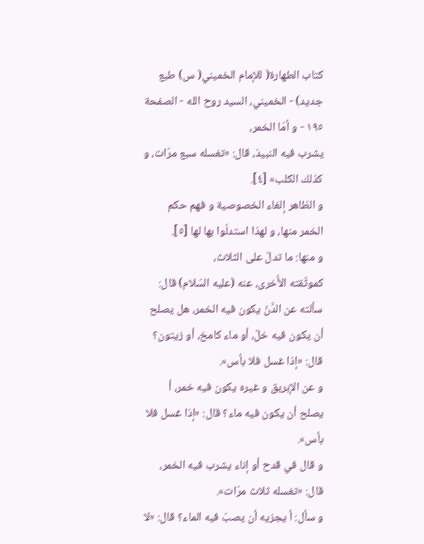كتاب الطهارة( للإمام الخميني( س) طبع جديد) - الخميني، السيد روح الله - الصفحة ١٩٥ - و أمّا الخمر،
يشرب فيه النبيذ، قال: «تغسله سبع مرّات، و كذلك الكلب» [٤].
و الظاهر إلغاء الخصوصية و فهم حكم الخمر منها، و لهذا استدلّوا بها لها [٥].
و منها: ما تدلّ على الثلاث،
كموثّقته الأُخرى، عنه (عليه السّلام) قال: سألته عن الدَّنّ يكون فيه الخمر، هل يصلح أن يكون فيه خلّ، أو ماء كامخ، أو زيتون؟ قال: «إذا غسل فلا بأس».
و عن الإبريق و غيره يكون فيه خمر، أ يصلح أن يكون فيه ماء؟ قال: «إذا غسل فلا بأس».
و قال في قدح أو إناء يشرب فيه الخمر، قال: «تغسله ثلاث مرّات».
و سأل: أ يجزيه أن يصبّ فيه الماء؟ قال: «لا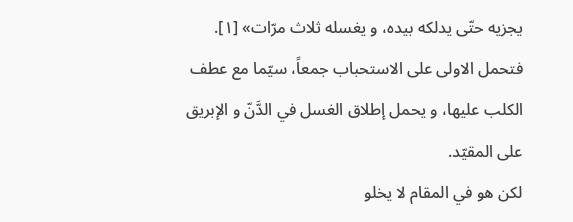يجزيه حتّى يدلكه بيده، و يغسله ثلاث مرّات» [١].
فتحمل الاولى على الاستحباب جمعاً، سيّما مع عطف الكلب عليها، و يحمل إطلاق الغسل في الدَّنّ و الإبريق على المقيّد.
لكن هو في المقام لا يخلو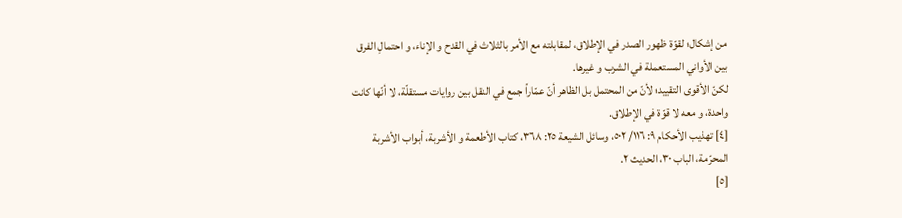من إشكال؛ لقوّة ظهور الصدر في الإطلاق، لمقابلته مع الأمر بالثلاث في القدح و الإناء، و احتمالِ الفرق بين الأواني المستعملة في الشرب و غيرها.
لكنّ الأقوى التقييد؛ لأنّ من المحتمل بل الظاهر أنّ عمّاراً جمع في النقل بين روايات مستقلّة، لا أنّها كانت واحدة، و معه لا قوّة في الإطلاق.
[٤] تهذيب الأحكام ٩: ١١٦/ ٥٠٢، وسائل الشيعة ٢٥: ٣٦٨، كتاب الأطعمة و الأشربة، أبواب الأشربة المحرّمة، الباب ٣٠، الحديث ٢.
[٥]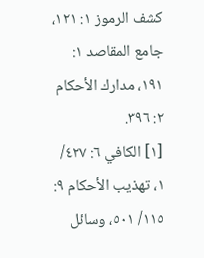كشف الرموز ١: ١٢١، جامع المقاصد ١: ١٩١، مدارك الأحكام ٢: ٣٩٦.
[١] الكافي ٦: ٤٢٧/ ١، تهذيب الأحكام ٩: ١١٥/ ٥٠١، وسائل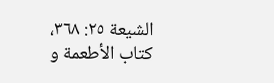الشيعة ٢٥: ٣٦٨، كتاب الأطعمة و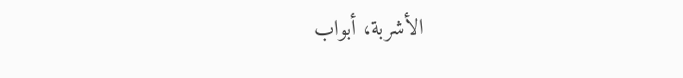الأشربة، أبواب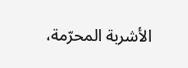الأشربة المحرّمة،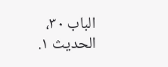الباب ٣٠، الحديث ١.